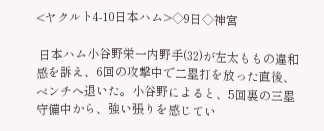<ヤクルト4-10日本ハム>◇9日◇神宮

 日本ハム小谷野栄一内野手(32)が左太ももの違和感を訴え、6回の攻撃中で二塁打を放った直後、ベンチへ退いた。小谷野によると、5回裏の三塁守備中から、強い張りを感じてい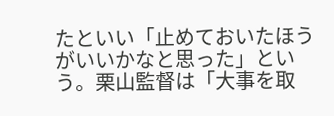たといい「止めておいたほうがいいかなと思った」という。栗山監督は「大事を取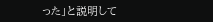った」と説明して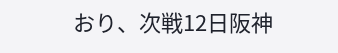おり、次戦12日阪神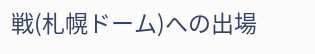戦(札幌ドーム)への出場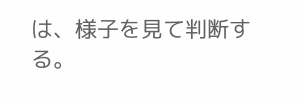は、様子を見て判断する。